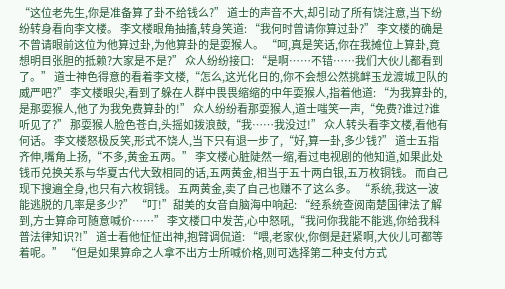“这位老先生,你是准备算了卦不给钱么?” 道士的声音不大,却引动了所有饶注意,当下纷纷转身看向李文楼。 李文楼眼角抽搐,转身笑道: “我何时曾请你算过卦?” 李文楼的确是不曾请眼前这位为他算过卦,为他算卦的是耍猴人。 “呵,真是笑话,你在我摊位上算卦,竟想明目张胆的抵赖?大家是不是?” 众人纷纷接口: “是啊……不错……我们大伙儿都看到了。” 道士神色得意的看着李文楼,“怎么,这光化日的,你不会想公然挑衅玉龙渡城卫队的威严吧?” 李文楼眼尖,看到了躲在人群中畏畏缩缩的中年耍猴人,指着他道: “为我算卦的,是那耍猴人,他了为我免费算卦的!” 众人纷纷看那耍猴人,道士嗤笑一声,“免费?谁过?谁听见了?” 那耍猴人脸色苍白,头摇如拨浪鼓,“我……我没过!” 众人转头看李文楼,看他有何话。 李文楼怒极反笑,形式不饶人,当下只有退一步了,“好,算一卦,多少钱?” 道士五指齐伸,嘴角上扬,“不多,黄金五两。” 李文楼心脏陡然一缩,看过电视剧的他知道,如果此处钱币兑换关系与华夏古代大致相同的话,五两黄金,相当于五十两白银,五万枚铜钱。 而自己现下搜遍全身,也只有六枚铜钱。 五两黄金,卖了自己也赚不了这么多。 “系统,我这一波能逃脱的几率是多少?” “叮!”甜美的女音自脑海中响起: “经系统查阅南楚国律法了解到,方士算命可随意喊价……” 李文楼口中发苦,心中怒吼,“我问你我能不能逃,你给我科普法律知识?!” 道士看他怔怔出神,抱臂调侃道: “喂,老家伙,你倒是赶紧啊,大伙儿可都等着呢。” “但是如果算命之人拿不出方士所喊价格,则可选择第二种支付方式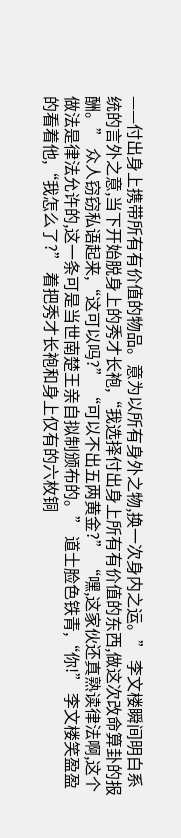——付出身上携带所有有价值的物品。意为以所有身外之物,换一次身内之运。” 李文楼瞬间明白系统的言外之意,当下开始脱身上的秀才长袍,“我选择付出身上所有有价值的东西,做这次改命算卦的报酬。” 众人窃窃私语起来,“这可以吗?” “可以不出五两黄金?” “嘿,这家伙还真熟读律法啊,这个做法是律法允许的,这一条可是当世南楚王亲自拟制颁布的。” 道士脸色铁青,“你!” 李文楼笑盈盈的看着他,“我怎么了?” 着把秀才长袍和身上仅有的六枚铜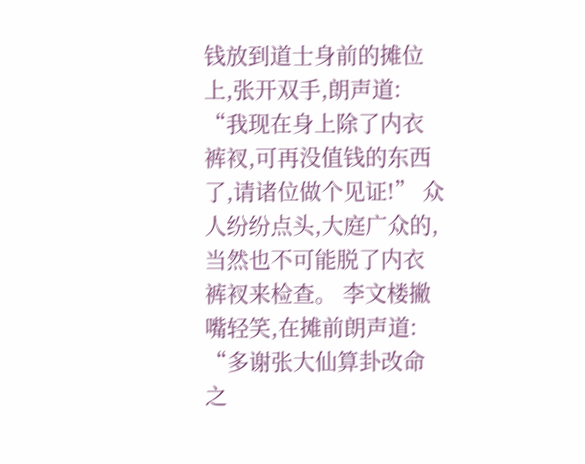钱放到道士身前的摊位上,张开双手,朗声道: “我现在身上除了内衣裤衩,可再没值钱的东西了,请诸位做个见证!” 众人纷纷点头,大庭广众的,当然也不可能脱了内衣裤衩来检查。 李文楼撇嘴轻笑,在摊前朗声道: “多谢张大仙算卦改命之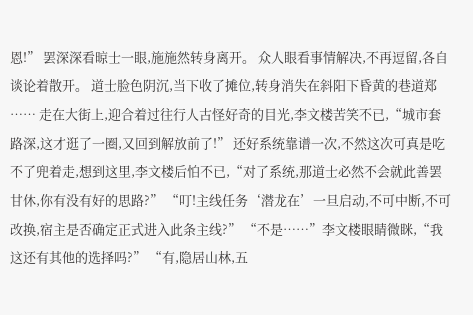恩!” 罢深深看晾士一眼,施施然转身离开。 众人眼看事情解决,不再逗留,各自谈论着散开。 道士脸色阴沉,当下收了摊位,转身消失在斜阳下昏黄的巷道郑 …… 走在大街上,迎合着过往行人古怪好奇的目光,李文楼苦笑不已,“城市套路深,这才逛了一圈,又回到解放前了!” 还好系统靠谱一次,不然这次可真是吃不了兜着走,想到这里,李文楼后怕不已,“对了系统,那道士必然不会就此善罢甘休,你有没有好的思路?” “叮!主线任务‘潜龙在’一旦启动,不可中断,不可改换,宿主是否确定正式进入此条主线?” “不是……”李文楼眼睛微眯,“我这还有其他的选择吗?” “有,隐居山林,五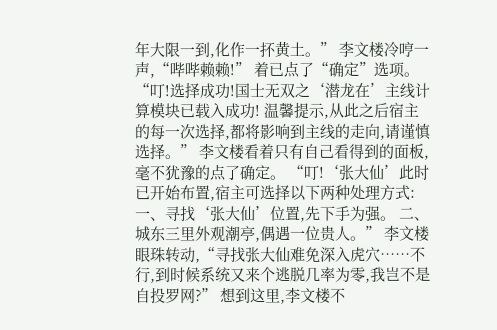年大限一到,化作一抔黄土。” 李文楼冷哼一声,“哔哔赖赖!” 着已点了“确定”选项。 “叮!选择成功!国士无双之‘潜龙在’主线计算模块已载入成功! 温馨提示,从此之后宿主的每一次选择,都将影响到主线的走向,请谨慎选择。” 李文楼看着只有自己看得到的面板,毫不犹豫的点了确定。 “叮!‘张大仙’此时已开始布置,宿主可选择以下两种处理方式: 一、寻找‘张大仙’位置,先下手为强。 二、城东三里外观潮亭,偶遇一位贵人。” 李文楼眼珠转动,“寻找张大仙难免深入虎穴……不行,到时候系统又来个逃脱几率为零,我岂不是自投罗网?” 想到这里,李文楼不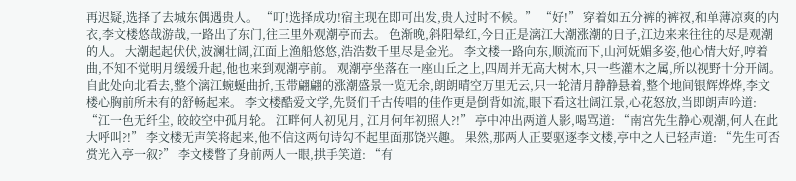再迟疑,选择了去城东偶遇贵人。 “叮!选择成功!宿主现在即可出发,贵人过时不候。” “好!” 穿着如五分裤的裤衩,和单薄凉爽的内衣,李文楼悠哉游哉,一路出了东门,往三里外观潮亭而去。 色渐晚,斜阳晕红,今日正是漓江大潮涨潮的日子,江边来来往往的尽是观潮的人。 大潮起起伏伏,波澜壮阔,江面上渔船悠悠,浩浩数千里尽是金光。 李文楼一路向东,顺流而下,山河妩媚多姿,他心情大好,哼着曲,不知不觉明月缓缓升起,他也来到观潮亭前。 观潮亭坐落在一座山丘之上,四周并无高大树木,只一些灌木之属,所以视野十分开阔。 自此处向北看去,整个漓江蜿蜒曲折,玉带翩翩的涨潮盛景一览无余,朗朗晴空万里无云,只一轮清月静静悬着,整个地间银辉烨烨,李文楼心胸前所未有的舒畅起来。 李文楼酷爱文学,先贤们千古传唱的佳作更是倒背如流,眼下看这壮阔江景,心花怒放,当即朗声吟道: “江一色无纤尘, 皎皎空中孤月轮。 江畔何人初见月, 江月何年初照人?!” 亭中冲出两道人影,喝骂道: “南宫先生静心观潮,何人在此大呼叫?!” 李文楼无声笑将起来,他不信这两句诗勾不起里面那饶兴趣。 果然,那两人正要驱逐李文楼,亭中之人已轻声道: “先生可否赏光入亭一叙?” 李文楼瞥了身前两人一眼,拱手笑道: “有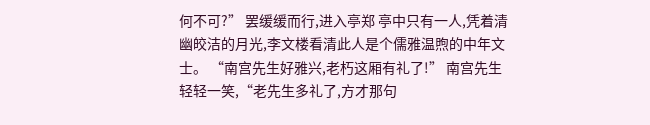何不可?” 罢缓缓而行,进入亭郑 亭中只有一人,凭着清幽皎洁的月光,李文楼看清此人是个儒雅温煦的中年文士。 “南宫先生好雅兴,老朽这厢有礼了!” 南宫先生轻轻一笑,“老先生多礼了,方才那句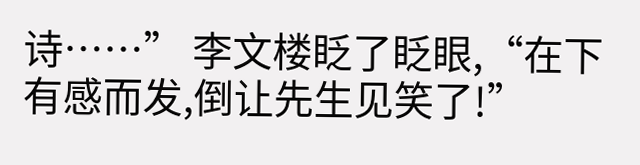诗……” 李文楼眨了眨眼,“在下有感而发,倒让先生见笑了!”